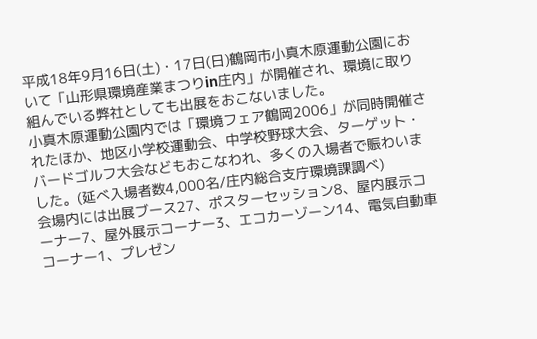平成18年9月16日(土)・17日(日)鶴岡市小真木原運動公園において「山形県環境産業まつりin庄内」が開催され、環境に取り組んでいる弊社としても出展をおこないました。
小真木原運動公園内では「環境フェア鶴岡2006」が同時開催されたほか、地区小学校運動会、中学校野球大会、ターゲット・バードゴルフ大会などもおこなわれ、多くの入場者で賑わいました。(延べ入場者数4,000名/庄内総合支庁環境課調べ)
会場内には出展ブース27、ポスターセッション8、屋内展示コーナー7、屋外展示コーナー3、エコカーゾーン14、電気自動車コーナー1、プレゼン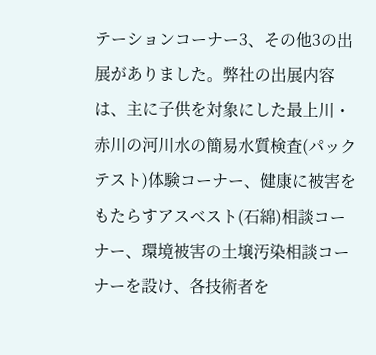テーションコーナー3、その他3の出展がありました。弊社の出展内容は、主に子供を対象にした最上川・赤川の河川水の簡易水質検査(パックテスト)体験コーナー、健康に被害をもたらすアスベスト(石綿)相談コーナー、環境被害の土壌汚染相談コーナーを設け、各技術者を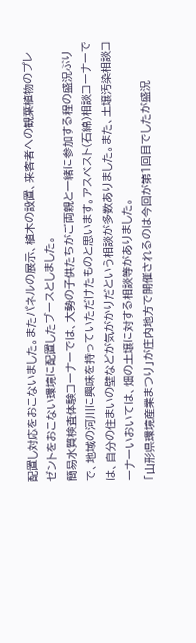配置し対応をおこないました。またパネルの展示、植木の設置、来客者への観葉植物のプレゼントをおこない環境に配置したブースとしました。
簡易水質検査体験コーナーでは、大勢の子供たちがご両親と一緒に参加する程の盛況ぶりで、地域の河川に興味を持っていただけたものと思います。アスベスト(石綿)相談コーナーでは、自分の住まいの壁などが気がかりだという相談が多数ありました。また、土壌汚染相談コーナーいおいては、畑の土壌に対する相談等がありました。
「山形県環境産業まつり」が庄内地方で開催されるのは今回が第1回目でしたが盛況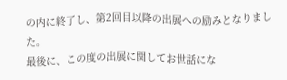の内に終了し、第2回目以降の出展への励みとなりました。
最後に、この度の出展に関してお世話にな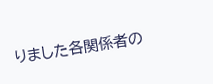りました各関係者の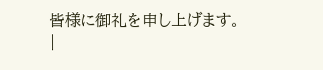皆様に御礼を申し上げます。 |